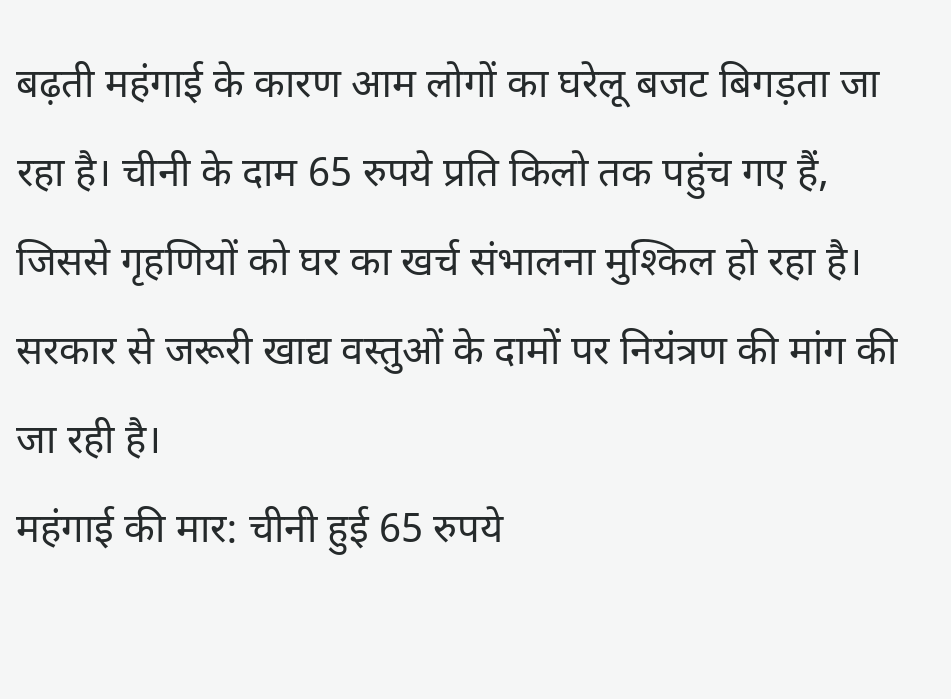बढ़ती महंगाई के कारण आम लोगों का घरेलू बजट बिगड़ता जा रहा है। चीनी के दाम 65 रुपये प्रति किलो तक पहुंच गए हैं, जिससे गृहणियों को घर का खर्च संभालना मुश्किल हो रहा है। सरकार से जरूरी खाद्य वस्तुओं के दामों पर नियंत्रण की मांग की जा रही है।
महंगाई की मार: चीनी हुई 65 रुपये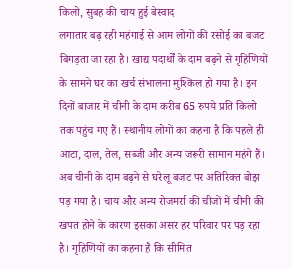किलो, सुबह की चाय हुई बेस्वाद
लगातार बढ़ रही महंगाई से आम लोगों की रसोई का बजट बिगड़ता जा रहा है। खाद्य पदार्थों के दाम बढ़ने से गृहिणियों के सामने घर का खर्च संभालना मुश्किल हो गया है। इन दिनों बाजार में चीनी के दाम करीब 65 रुपये प्रति किलो तक पहुंच गए हैं। स्थानीय लोगों का कहना है कि पहले ही आटा, दाल, तेल, सब्जी और अन्य जरूरी सामान महंगे हैं। अब चीनी के दाम बढ़ने से घरेलू बजट पर अतिरिक्त बोझ पड़ गया है। चाय और अन्य रोजमर्रा की चीजों में चीनी की खपत होने के कारण इसका असर हर परिवार पर पड़ रहा है। गृहिणियों का कहना है कि सीमित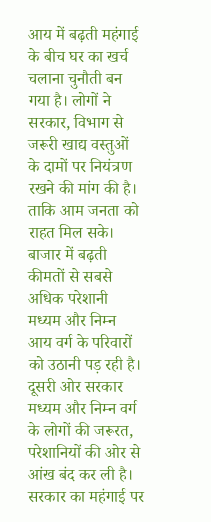आय में बढ़ती महंगाई के बीच घर का खर्च चलाना चुनौती बन गया है। लोगों ने सरकार, विभाग से जरूरी खाद्य वस्तुओं के दामों पर नियंत्रण रखने की मांग की है। ताकि आम जनता को राहत मिल सके। बाजार में बढ़ती कीमतों से सबसे अधिक परेशानी मध्यम और निम्न आय वर्ग के परिवारों को उठानी पड़ रही है। दूसरी ओर सरकार मध्यम और निम्न वर्ग के लोगों की जरूरत, परेशानियों की ओर से आंख बंद कर ली है। सरकार का महंगाई पर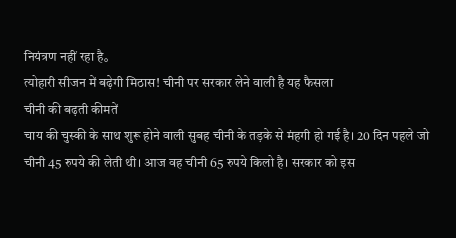नियंत्रण नहीं रहा है。
त्योहारी सीजन में बढ़ेगी मिठास! चीनी पर सरकार लेने वाली है यह फैसला
चीनी की बढ़ती कीमतें
चाय की चुस्की के साथ शुरू होने वाली सुबह चीनी के तड़के से मंहगी हो गई है। 20 दिन पहले जो चीनी 45 रुपये की लेती थी। आज वह चीनी 65 रुपये किलो है। सरकार को इस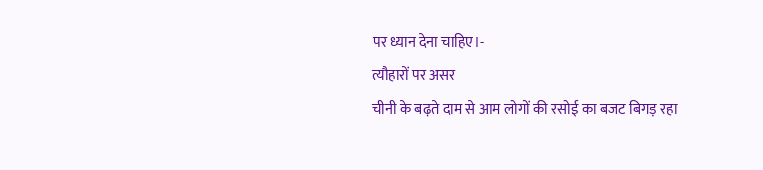पर ध्यान देना चाहिए।-
त्यौहारों पर असर
चीनी के बढ़ते दाम से आम लोगों की रसोई का बजट बिगड़ रहा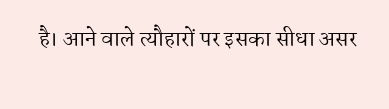है। आने वाले त्यौहारों पर इसका सीधा असर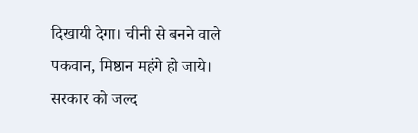दिखायी देगा। चीनी से बनने वाले पकवान, मिष्ठान महंगे हो जाये। सरकार को जल्द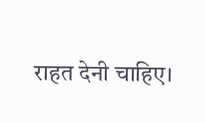राहत देनी चाहिए।